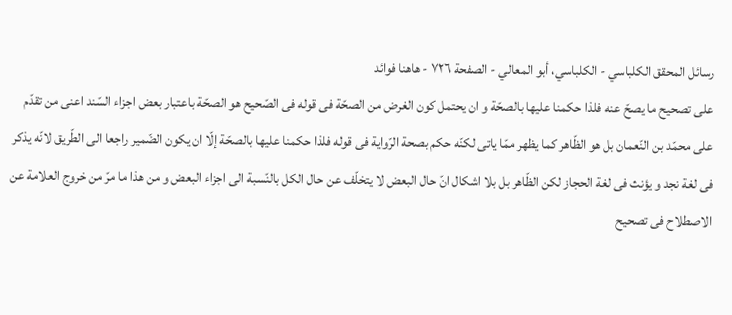رسائل المحقق الكلباسي - الكلباسي، أبو المعالي - الصفحة ٧٢٦ - هاهنا فوائد
على تصحيح ما يصحّ عنه فلذا حكمنا عليها بالصحّة و ان يحتمل كون الغرض من الصحّة فى قوله فى الصّحيح هو الصحّة باعتبار بعض اجزاء السّند اعنى من تقدّم على محمّد بن النّعمان بل هو الظّاهر كما يظهر ممّا ياتى لكنّه حكم بصحة الرّواية فى قوله فلذا حكمنا عليها بالصحّة إلّا ان يكون الضّمير راجعا الى الطّريق لانّه يذكر فى لغة نجد و يؤنث فى لغة الحجاز لكن الظّاهر بل بلا اشكال انّ حال البعض لا يتخلّف عن حال الكل بالنّسبة الى اجزاء البعض و من هذا ما مرّ من خروج العلامة عن الاصطلاح فى تصحيح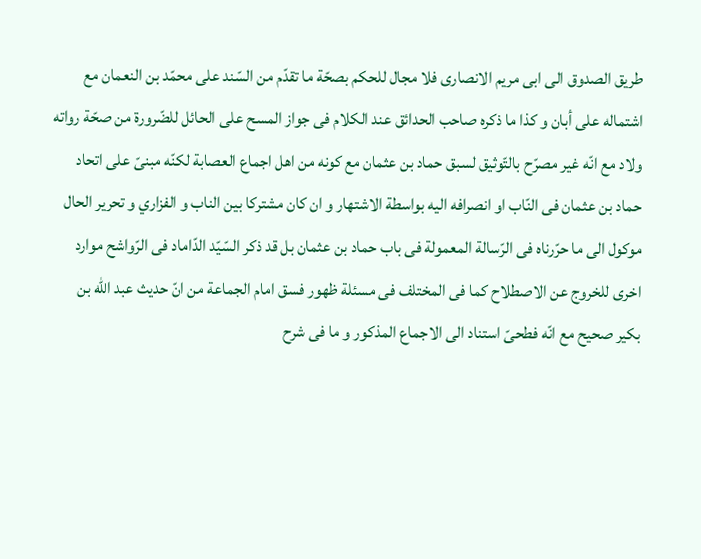طريق الصدوق الى ابى مريم الانصارى فلا مجال للحكم بصحّة ما تقدّم من السّند على محمّد بن النعمان مع اشتماله على أبان و كذا ما ذكره صاحب الحدائق عند الكلام فى جواز المسح على الحائل للضّرورة من صحّة رواته ولاد مع انّه غير مصرّح بالتّوثيق لسبق حماد بن عثمان مع كونه من اهل اجماع العصابة لكنّه مبنىّ على اتحاد حماد بن عثمان فى النّاب او انصرافه اليه بواسطة الاشتهار و ان كان مشتركا بين الناب و الفزاري و تحرير الحال موكول الى ما حرّرناه فى الرّسالة المعمولة فى باب حماد بن عثمان بل قد ذكر السّيّد الدّاماد فى الرّواشح موارد اخرى للخروج عن الاصطلاح كما فى المختلف فى مسئلة ظهور فسق امام الجماعة من انّ حديث عبد اللّه بن بكير صحيح مع انّه فطحىّ استناد الى الاجماع المذكور و ما فى شرح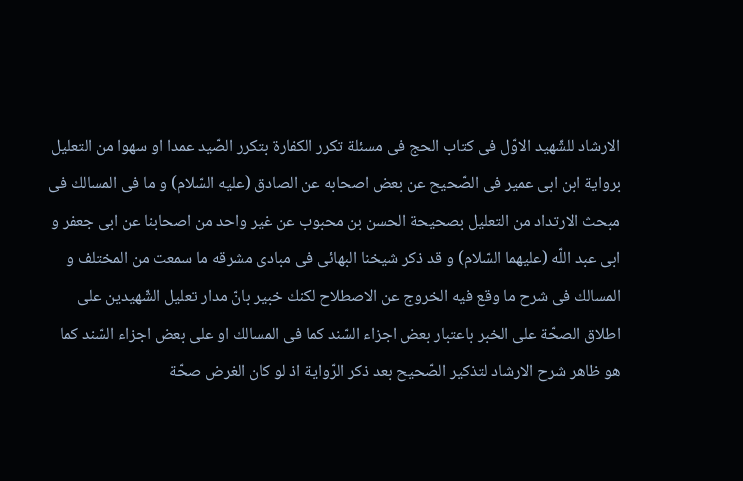الارشاد للشّهيد الاوّل فى كتاب الحج فى مسئلة تكرر الكفارة بتكرر الصّيد عمدا او سهوا من التعليل برواية ابن ابى عمير فى الصّحيح عن بعض اصحابه عن الصادق (عليه السّلام) و ما فى المسالك فى مبحث الارتداد من التعليل بصحيحة الحسن بن محبوب عن غير واحد من اصحابنا عن ابى جعفر و ابى عبد اللّه (عليهما السّلام) و قد ذكر شيخنا البهائى فى مبادى مشرقه ما سمعت من المختلف و المسالك فى شرح ما وقع فيه الخروج عن الاصطلاح لكنك خبير بانّ مدار تعليل الشّهيدين على اطلاق الصحّة على الخبر باعتبار بعض اجزاء السّند كما فى المسالك او على بعض اجزاء السّند كما هو ظاهر شرح الارشاد لتذكير الصّحيح بعد ذكر الرّواية اذ لو كان الغرض صحّة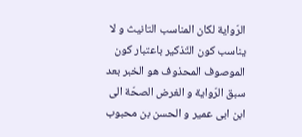الرّواية لكان المناسب التانيث و لا يناسب كون التّذكير باعتبار كون الموصوف المحذوف هو الخبر بعد سبق الرّواية و الغرض الصحّة الى ابن ابى عمير و الحسن بن محبوب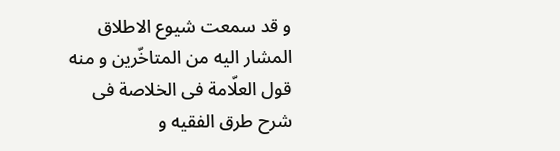و قد سمعت شيوع الاطلاق المشار اليه من المتاخّرين و منه قول العلّامة فى الخلاصة فى شرح طرق الفقيه و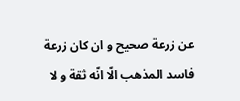عن زرعة صحيح و ان كان زرعة فاسد المذهب الّا انّه ثقة و لا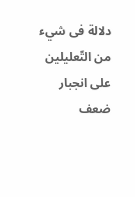دلالة فى شيء من التّعليلين على انجبار ضعف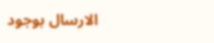الارسال بوجود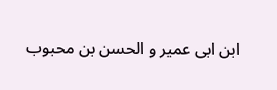ابن ابى عمير و الحسن بن محبوب